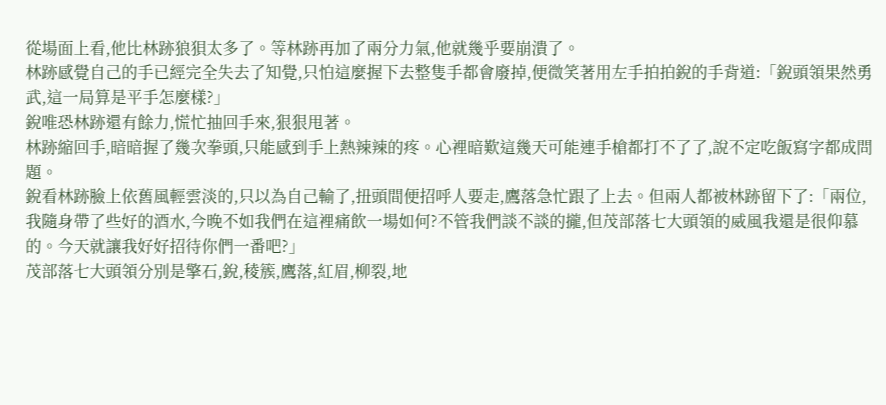從場面上看,他比林跡狼狽太多了。等林跡再加了兩分力氣,他就幾乎要崩潰了。
林跡感覺自己的手已經完全失去了知覺,只怕這麼握下去整隻手都會廢掉,便微笑著用左手拍拍銳的手背道:「銳頭領果然勇武,這一局算是平手怎麼樣?」
銳唯恐林跡還有餘力,慌忙抽回手來,狠狠甩著。
林跡縮回手,暗暗握了幾次拳頭,只能感到手上熱辣辣的疼。心裡暗歎這幾天可能連手槍都打不了了,說不定吃飯寫字都成問題。
銳看林跡臉上依舊風輕雲淡的,只以為自己輸了,扭頭間便招呼人要走,鷹落急忙跟了上去。但兩人都被林跡留下了:「兩位,我隨身帶了些好的酒水,今晚不如我們在這裡痛飲一場如何?不管我們談不談的攏,但茂部落七大頭領的威風我還是很仰慕的。今天就讓我好好招待你們一番吧?」
茂部落七大頭領分別是擎石,銳,稜簇,鷹落,紅眉,柳裂,地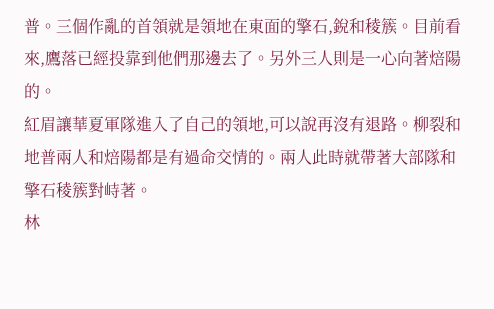普。三個作亂的首領就是領地在東面的擎石,銳和稜簇。目前看來,鷹落已經投靠到他們那邊去了。另外三人則是一心向著焙陽的。
紅眉讓華夏軍隊進入了自己的領地,可以說再沒有退路。柳裂和地普兩人和焙陽都是有過命交情的。兩人此時就帶著大部隊和擎石稜簇對峙著。
林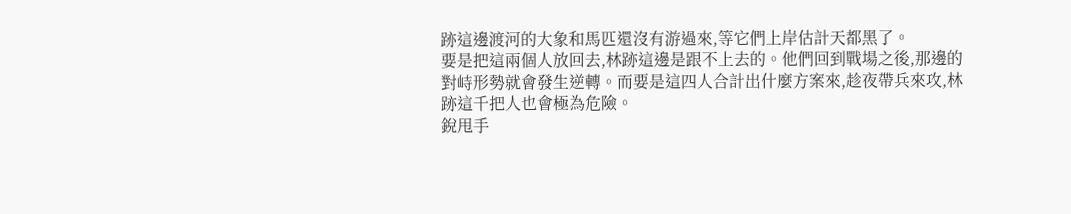跡這邊渡河的大象和馬匹還沒有游過來,等它們上岸估計天都黑了。
要是把這兩個人放回去,林跡這邊是跟不上去的。他們回到戰場之後,那邊的對峙形勢就會發生逆轉。而要是這四人合計出什麼方案來,趁夜帶兵來攻,林跡這千把人也會極為危險。
銳甩手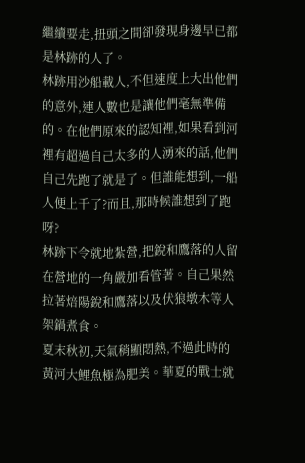繼續要走,扭頭之間卻發現身邊早已都是林跡的人了。
林跡用沙船載人,不但速度上大出他們的意外,連人數也是讓他們毫無準備的。在他們原來的認知裡,如果看到河裡有超過自己太多的人湧來的話,他們自己先跑了就是了。但誰能想到,一船人便上千了?而且,那時候誰想到了跑呀?
林跡下令就地紮營,把銳和鷹落的人留在營地的一角嚴加看管著。自己果然拉著焙陽銳和鷹落以及伏狼墩木等人架鍋煮食。
夏末秋初,天氣稍顯悶熱,不過此時的黃河大鯉魚極為肥美。華夏的戰士就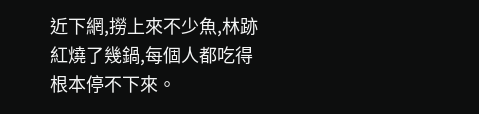近下網,撈上來不少魚,林跡紅燒了幾鍋,每個人都吃得根本停不下來。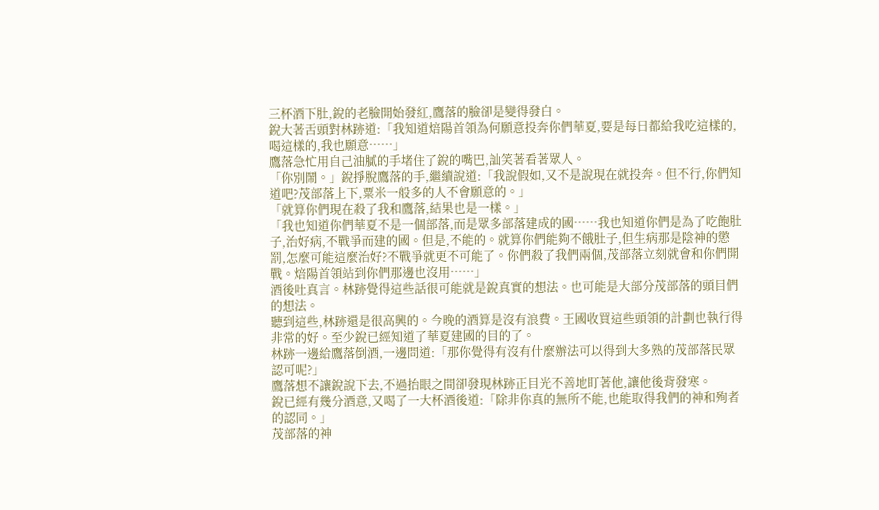三杯酒下肚,銳的老臉開始發紅,鷹落的臉卻是變得發白。
銳大著舌頭對林跡道:「我知道焙陽首領為何願意投奔你們華夏,要是每日都給我吃這樣的,喝這樣的,我也願意……」
鷹落急忙用自己油膩的手堵住了銳的嘴巴,訕笑著看著眾人。
「你別鬧。」銳掙脫鷹落的手,繼續說道:「我說假如,又不是說現在就投奔。但不行,你們知道吧?茂部落上下,粟米一般多的人不會願意的。」
「就算你們現在殺了我和鷹落,結果也是一樣。」
「我也知道你們華夏不是一個部落,而是眾多部落建成的國……我也知道你們是為了吃飽肚子,治好病,不戰爭而建的國。但是,不能的。就算你們能夠不餓肚子,但生病那是陰神的懲罰,怎麼可能這麼治好?不戰爭就更不可能了。你們殺了我們兩個,茂部落立刻就會和你們開戰。焙陽首領站到你們那邊也沒用……」
酒後吐真言。林跡覺得這些話很可能就是銳真實的想法。也可能是大部分茂部落的頭目們的想法。
聽到這些,林跡還是很高興的。今晚的酒算是沒有浪費。王國收買這些頭領的計劃也執行得非常的好。至少銳已經知道了華夏建國的目的了。
林跡一邊給鷹落倒酒,一邊問道:「那你覺得有沒有什麼辦法可以得到大多熟的茂部落民眾認可呢?」
鷹落想不讓銳說下去,不過抬眼之間卻發現林跡正目光不善地盯著他,讓他後背發寒。
銳已經有幾分酒意,又喝了一大杯酒後道:「除非你真的無所不能,也能取得我們的神和殉者的認同。」
茂部落的神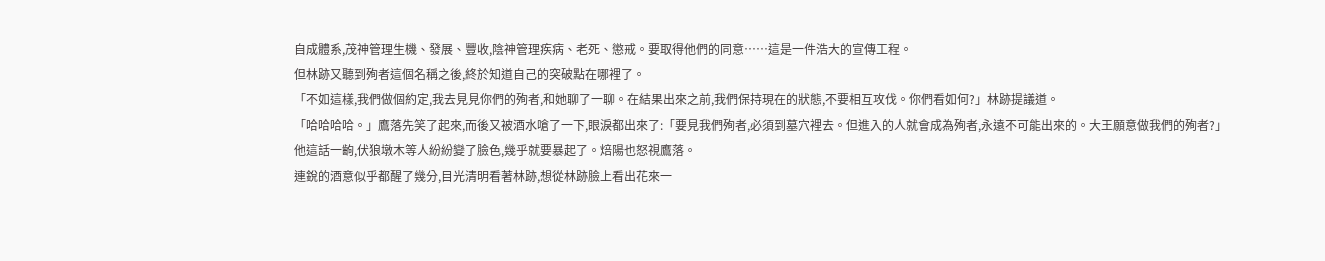自成體系,茂神管理生機、發展、豐收,陰神管理疾病、老死、懲戒。要取得他們的同意……這是一件浩大的宣傳工程。
但林跡又聽到殉者這個名稱之後,終於知道自己的突破點在哪裡了。
「不如這樣,我們做個約定,我去見見你們的殉者,和她聊了一聊。在結果出來之前,我們保持現在的狀態,不要相互攻伐。你們看如何?」林跡提議道。
「哈哈哈哈。」鷹落先笑了起來,而後又被酒水嗆了一下,眼淚都出來了:「要見我們殉者,必須到墓穴裡去。但進入的人就會成為殉者,永遠不可能出來的。大王願意做我們的殉者?」
他這話一齣,伏狼墩木等人紛紛變了臉色,幾乎就要暴起了。焙陽也怒視鷹落。
連銳的酒意似乎都醒了幾分,目光清明看著林跡,想從林跡臉上看出花來一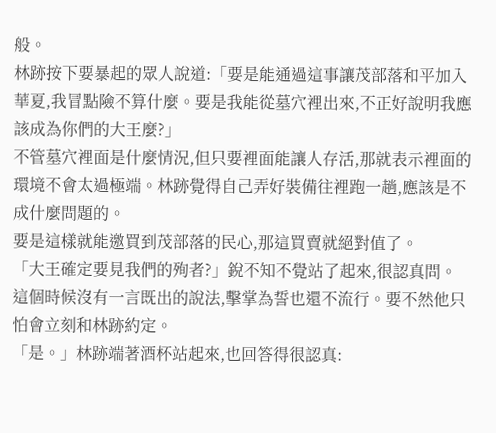般。
林跡按下要暴起的眾人說道:「要是能通過這事讓茂部落和平加入華夏,我冒點險不算什麼。要是我能從墓穴裡出來,不正好說明我應該成為你們的大王麼?」
不管墓穴裡面是什麼情況,但只要裡面能讓人存活,那就表示裡面的環境不會太過極端。林跡覺得自己弄好裝備往裡跑一趟,應該是不成什麼問題的。
要是這樣就能邀買到茂部落的民心,那這買賣就絕對值了。
「大王確定要見我們的殉者?」銳不知不覺站了起來,很認真問。
這個時候沒有一言既出的說法,擊掌為誓也還不流行。要不然他只怕會立刻和林跡約定。
「是。」林跡端著酒杯站起來,也回答得很認真: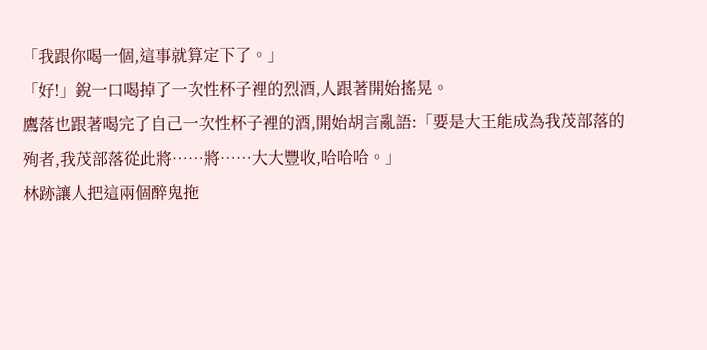「我跟你喝一個,這事就算定下了。」
「好!」銳一口喝掉了一次性杯子裡的烈酒,人跟著開始搖晃。
鷹落也跟著喝完了自己一次性杯子裡的酒,開始胡言亂語:「要是大王能成為我茂部落的殉者,我茂部落從此將……將……大大豐收,哈哈哈。」
林跡讓人把這兩個醉鬼拖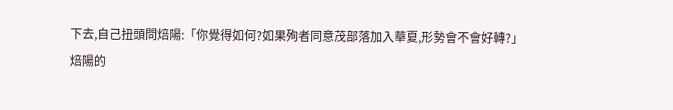下去,自己扭頭問焙陽:「你覺得如何?如果殉者同意茂部落加入華夏,形勢會不會好轉?」
焙陽的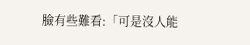臉有些難看:「可是沒人能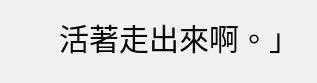活著走出來啊。」